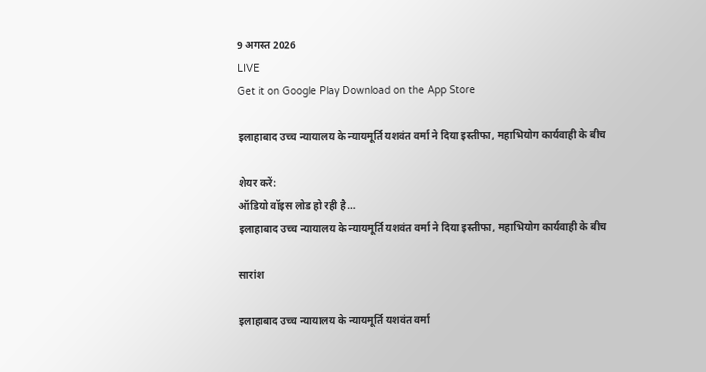9 अगस्त 2026
LIVE
Get it on Google Play Download on the App Store

इलाहाबाद उच्च न्यायालय के न्यायमूर्ति यशवंत वर्मा ने दिया इस्तीफा, महाभियोग कार्यवाही के बीच

शेयर करें:
ऑडियो वॉइस लोड हो रही है…
इलाहाबाद उच्च न्यायालय के न्यायमूर्ति यशवंत वर्मा ने दिया इस्तीफा, महाभियोग कार्यवाही के बीच

सारांश

इलाहाबाद उच्च न्यायालय के न्यायमूर्ति यशवंत वर्मा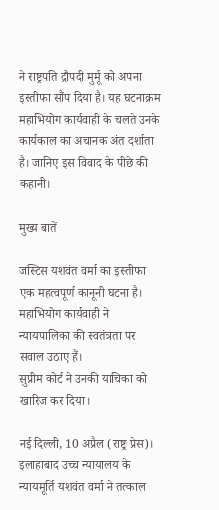ने राष्ट्रपति द्रौपदी मुर्मू को अपना इस्तीफा सौंप दिया है। यह घटनाक्रम महाभियोग कार्यवाही के चलते उनके कार्यकाल का अचानक अंत दर्शाता है। जानिए इस विवाद के पीछे की कहानी।

मुख्य बातें

जस्टिस यशवंत वर्मा का इस्तीफा एक महत्वपूर्ण कानूनी घटना है।
महाभियोग कार्यवाही ने न्यायपालिका की स्वतंत्रता पर सवाल उठाए हैं।
सुप्रीम कोर्ट ने उनकी याचिका को खारिज कर दिया।

नई दिल्ली, 10 अप्रैल (राष्ट्र प्रेस)। इलाहाबाद उच्च न्यायालय के न्यायमूर्ति यशवंत वर्मा ने तत्काल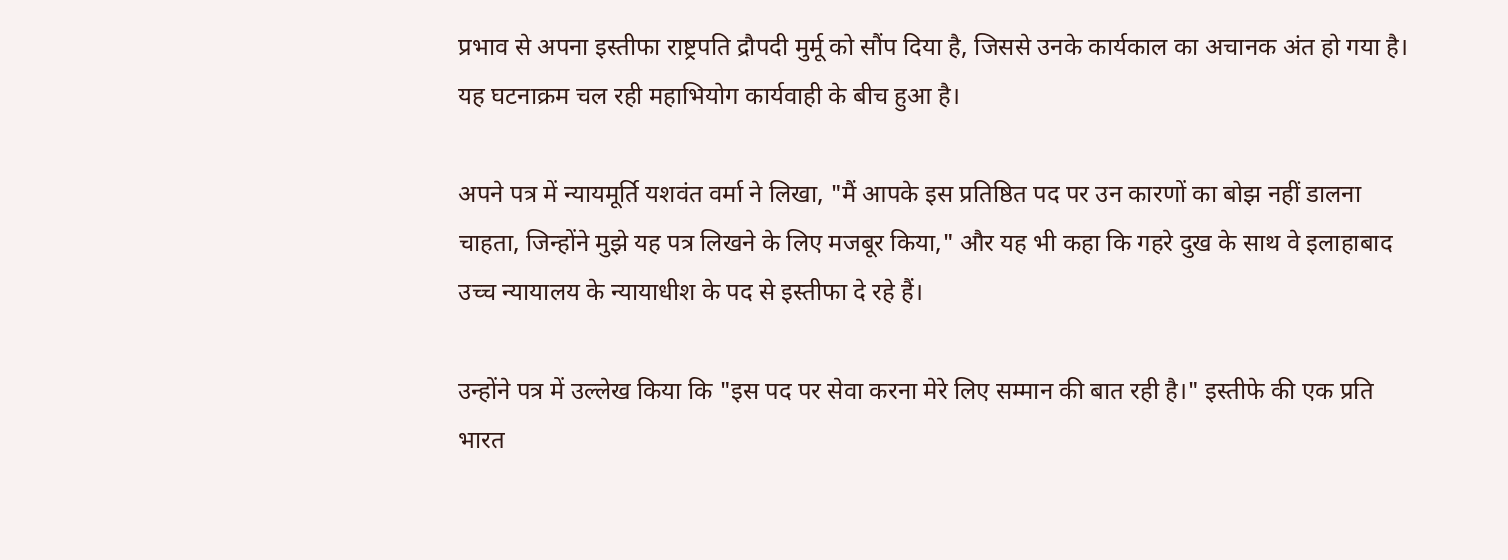प्रभाव से अपना इस्तीफा राष्ट्रपति द्रौपदी मुर्मू को सौंप दिया है, जिससे उनके कार्यकाल का अचानक अंत हो गया है। यह घटनाक्रम चल रही महाभियोग कार्यवाही के बीच हुआ है।

अपने पत्र में न्यायमूर्ति यशवंत वर्मा ने लिखा, "मैं आपके इस प्रतिष्ठित पद पर उन कारणों का बोझ नहीं डालना चाहता, जिन्होंने मुझे यह पत्र लिखने के लिए मजबूर किया," और यह भी कहा कि गहरे दुख के साथ वे इलाहाबाद उच्च न्यायालय के न्यायाधीश के पद से इस्तीफा दे रहे हैं।

उन्होंने पत्र में उल्लेख किया कि "इस पद पर सेवा करना मेरे लिए सम्मान की बात रही है।" इस्तीफे की एक प्रति भारत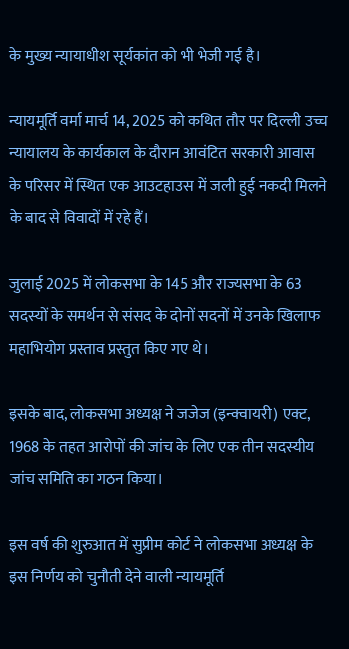के मुख्य न्यायाधीश सूर्यकांत को भी भेजी गई है।

न्यायमूर्ति वर्मा मार्च 14, 2025 को कथित तौर पर दिल्ली उच्च न्यायालय के कार्यकाल के दौरान आवंटित सरकारी आवास के परिसर में स्थित एक आउटहाउस में जली हुई नकदी मिलने के बाद से विवादों में रहे हैं।

जुलाई 2025 में लोकसभा के 145 और राज्यसभा के 63 सदस्यों के समर्थन से संसद के दोनों सदनों में उनके खिलाफ महाभियोग प्रस्ताव प्रस्तुत किए गए थे।

इसके बाद, लोकसभा अध्यक्ष ने जजेज (इन्क्वायरी) एक्ट, 1968 के तहत आरोपों की जांच के लिए एक तीन सदस्यीय जांच समिति का गठन किया।

इस वर्ष की शुरुआत में सुप्रीम कोर्ट ने लोकसभा अध्यक्ष के इस निर्णय को चुनौती देने वाली न्यायमूर्ति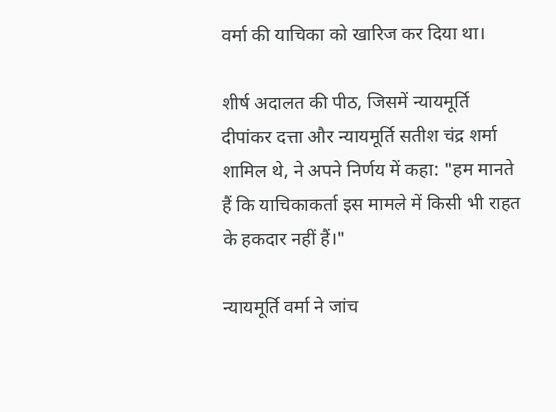वर्मा की याचिका को खारिज कर दिया था।

शीर्ष अदालत की पीठ, जिसमें न्यायमूर्ति दीपांकर दत्ता और न्यायमूर्ति सतीश चंद्र शर्मा शामिल थे, ने अपने निर्णय में कहा: "हम मानते हैं कि याचिकाकर्ता इस मामले में किसी भी राहत के हकदार नहीं हैं।"

न्यायमूर्ति वर्मा ने जांच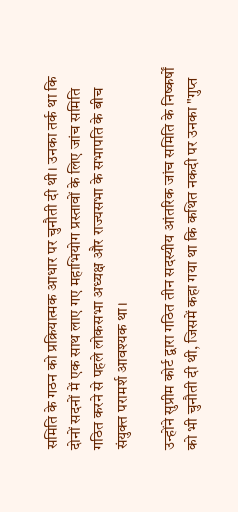समिति के गठन को प्रक्रियात्मक आधार पर चुनौती दी थी। उनका तर्क था कि दोनों सदनों में एक साथ लाए गए महाभियोग प्रस्तावों के लिए जांच समिति गठित करने से पहले लोकसभा अध्यक्ष और राज्यसभा के सभापति के बीच संयुक्त परामर्श आवश्यक था।

उन्होंने सुप्रीम कोर्ट द्वारा गठित तीन सदस्यीय आंतरिक जांच समिति के निष्कर्षों को भी चुनौती दी थी, जिसमें कहा गया था कि कथित नकदी पर उनका "गुप्त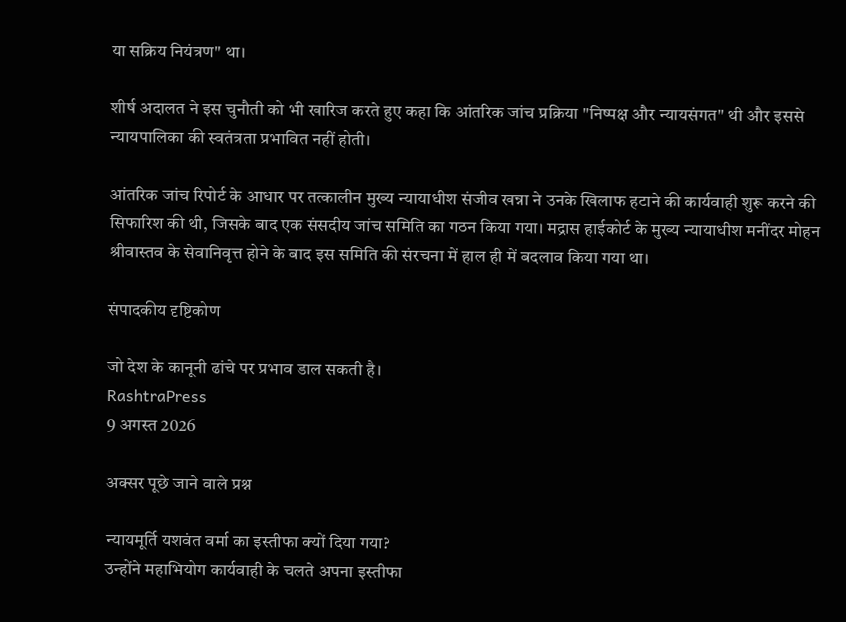या सक्रिय नियंत्रण" था।

शीर्ष अदालत ने इस चुनौती को भी खारिज करते हुए कहा कि आंतरिक जांच प्रक्रिया "निष्पक्ष और न्यायसंगत" थी और इससे न्यायपालिका की स्वतंत्रता प्रभावित नहीं होती।

आंतरिक जांच रिपोर्ट के आधार पर तत्कालीन मुख्य न्यायाधीश संजीव खन्ना ने उनके खिलाफ हटाने की कार्यवाही शुरू करने की सिफारिश की थी, जिसके बाद एक संसदीय जांच समिति का गठन किया गया। मद्रास हाईकोर्ट के मुख्य न्यायाधीश मनींदर मोहन श्रीवास्तव के सेवानिवृत्त होने के बाद इस समिति की संरचना में हाल ही में बदलाव किया गया था।

संपादकीय दृष्टिकोण

जो देश के कानूनी ढांचे पर प्रभाव डाल सकती है।
RashtraPress
9 अगस्त 2026

अक्सर पूछे जाने वाले प्रश्न

न्यायमूर्ति यशवंत वर्मा का इस्तीफा क्यों दिया गया?
उन्होंने महाभियोग कार्यवाही के चलते अपना इस्तीफा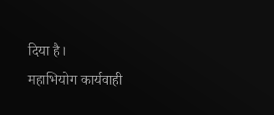दिया है।
महाभियोग कार्यवाही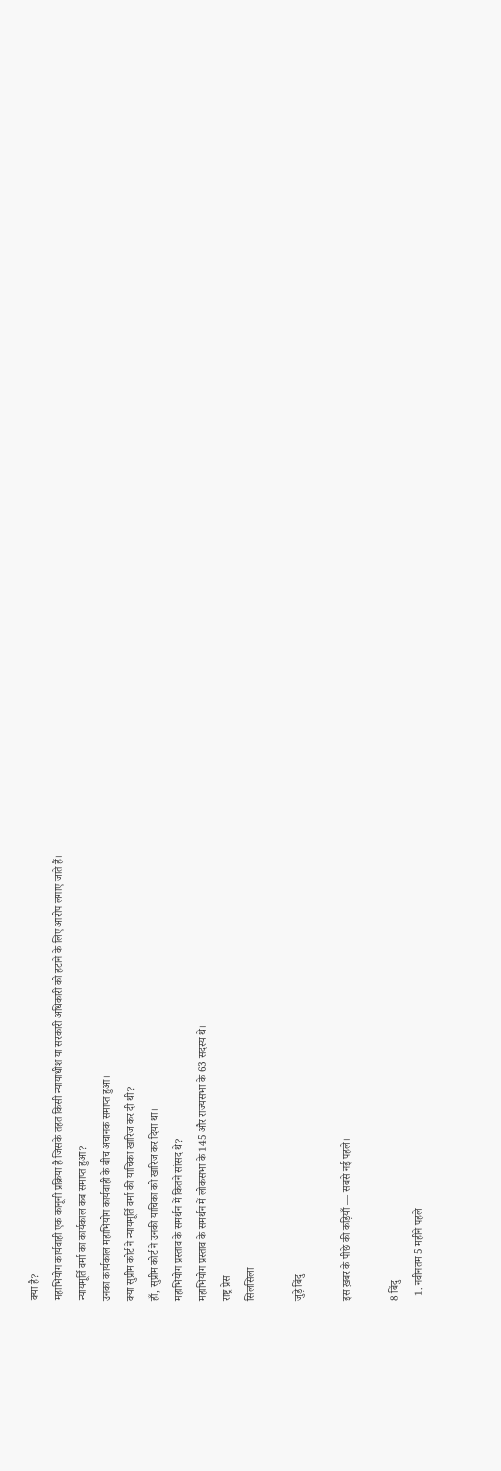क्या है?
महाभियोग कार्यवाही एक कानूनी प्रक्रिया है जिसके तहत किसी न्यायाधीश या सरकारी अधिकारी को हटाने के लिए आरोप लगाए जाते हैं।
न्यायमूर्ति वर्मा का कार्यकाल कब समाप्त हुआ?
उनका कार्यकाल महाभियोग कार्यवाही के बीच अचानक समाप्त हुआ।
क्या सुप्रीम कोर्ट ने न्यायमूर्ति वर्मा की याचिका खारिज कर दी थी?
हाँ, सुप्रीम कोर्ट ने उनकी याचिका को खारिज कर दिया था।
महाभियोग प्रस्ताव के समर्थन में कितने सांसद थे?
महाभियोग प्रस्ताव के समर्थन में लोकसभा के 145 और राज्यसभा के 63 सदस्य थे।
राष्ट्र प्रेस
सिलसिला

जुड़े बिंदु

इस ख़बर के पीछे की कड़ियाँ — सबसे नई पहले।

8 बिंदु
  1. नवीनतम 5 महीने पहले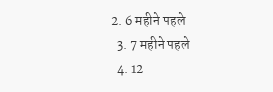2. 6 महीने पहले
  3. 7 महीने पहले
  4. 12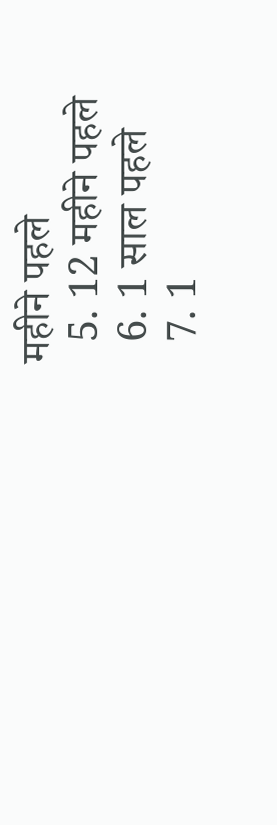महीने पहले
  5. 12 महीने पहले
  6. 1 साल पहले
  7. 1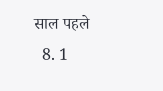साल पहले
  8. 1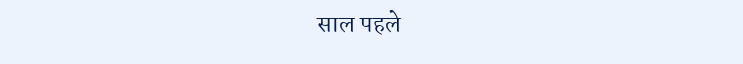साल पहले